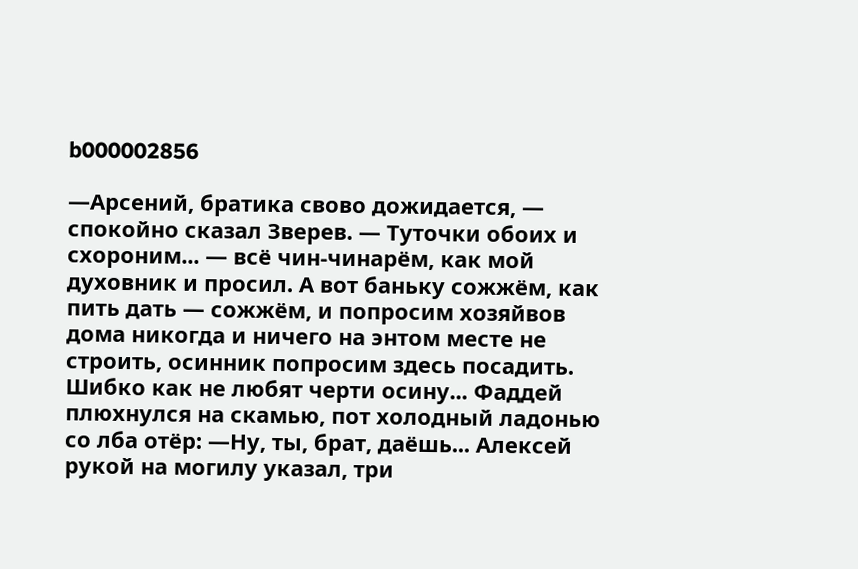b000002856

—Арсений, братика свово дожидается, — спокойно сказал Зверев. — Туточки обоих и схороним... — всё чин-чинарём, как мой духовник и просил. А вот баньку сожжём, как пить дать — сожжём, и попросим хозяйвов дома никогда и ничего на энтом месте не строить, осинник попросим здесь посадить. Шибко как не любят черти осину... Фаддей плюхнулся на скамью, пот холодный ладонью со лба отёр: —Ну, ты, брат, даёшь... Алексей рукой на могилу указал, три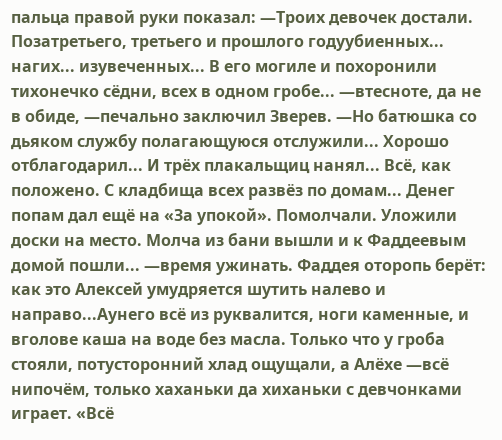пальца правой руки показал: —Троих девочек достали. Позатретьего, третьего и прошлого годуубиенных... нагих... изувеченных... В его могиле и похоронили тихонечко сёдни, всех в одном гробе... —втесноте, да не в обиде, —печально заключил Зверев. —Но батюшка со дьяком службу полагающуюся отслужили... Хорошо отблагодарил... И трёх плакальщиц нанял... Всё, как положено. С кладбища всех развёз по домам... Денег попам дал ещё на «За упокой». Помолчали. Уложили доски на место. Молча из бани вышли и к Фаддеевым домой пошли... —время ужинать. Фаддея оторопь берёт: как это Алексей умудряется шутить налево и направо...Аунего всё из руквалится, ноги каменные, и вголове каша на воде без масла. Только что у гроба стояли, потусторонний хлад ощущали, а Алёхе —всё нипочём, только хаханьки да хиханьки с девчонками играет. «Всё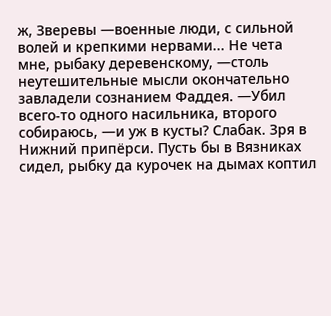ж, Зверевы —военные люди, с сильной волей и крепкими нервами... Не чета мне, рыбаку деревенскому, —столь неутешительные мысли окончательно завладели сознанием Фаддея. —Убил всего-то одного насильника, второго собираюсь, —и уж в кусты? Слабак. Зря в Нижний припёрси. Пусть бы в Вязниках сидел, рыбку да курочек на дымах коптил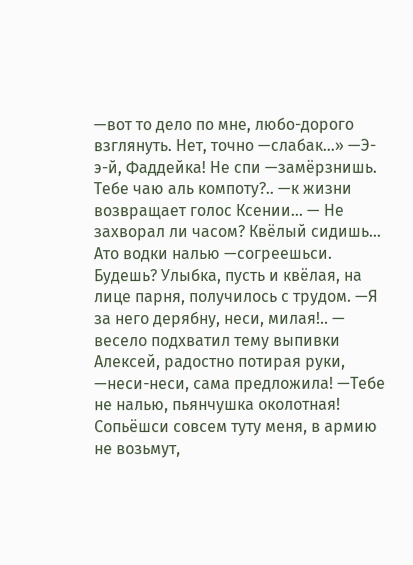—вот то дело по мне, любо-дорого взглянуть. Нет, точно —слабак...» —Э-э-й, Фаддейка! Не спи —замёрзнишь. Тебе чаю аль компоту?.. —к жизни возвращает голос Ксении... — Не захворал ли часом? Квёлый сидишь... Ато водки налью —согреешьси. Будешь? Улыбка, пусть и квёлая, на лице парня, получилось с трудом. —Я за него дерябну, неси, милая!.. — весело подхватил тему выпивки Алексей, радостно потирая руки, —неси-неси, сама предложила! —Тебе не налью, пьянчушка околотная! Сопьёшси совсем туту меня, в армию не возьмут,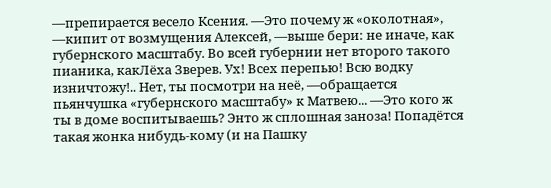—препирается весело Ксения. —Это почему ж «околотная», —кипит от возмущения Алексей, —выше бери: не иначе, как губернского масштабу. Во всей губернии нет второго такого пианика, какЛёха Зверев. Ух! Всех перепью! Всю водку изничтожу!.. Нет, ты посмотри на неё, —обращается пьянчушка «губернского масштабу» к Матвею... —Это кого ж ты в доме воспитываешь? Энто ж сплошная заноза! Попадётся такая жонка нибудь-кому (и на Пашку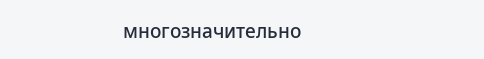многозначительно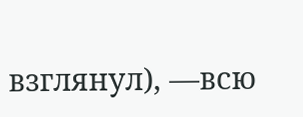взглянул), —всю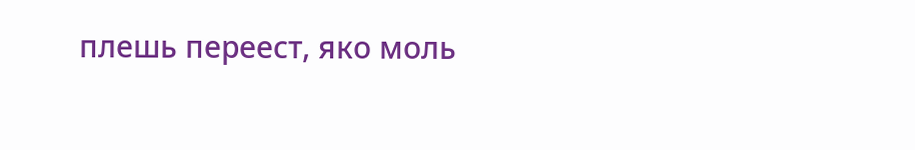плешь переест, яко моль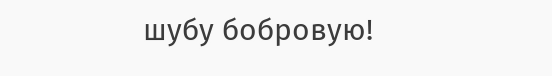шубу бобровую!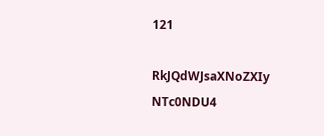121

RkJQdWJsaXNoZXIy NTc0NDU4